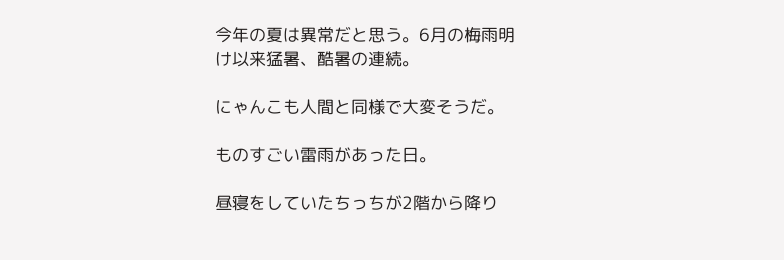今年の夏は異常だと思う。6月の梅雨明け以来猛暑、酷暑の連続。

にゃんこも人間と同様で大変そうだ。

ものすごい雷雨があった日。

昼寝をしていたちっちが2階から降り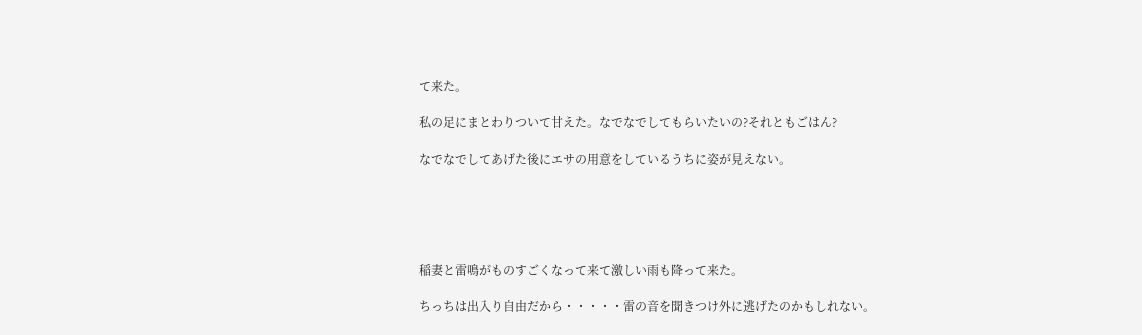て来た。

私の足にまとわりついて甘えた。なでなでしてもらいたいの?それともごはん?

なでなでしてあげた後にエサの用意をしているうちに姿が見えない。





稲妻と雷鳴がものすごくなって来て激しい雨も降って来た。

ちっちは出入り自由だから・・・・・雷の音を聞きつけ外に逃げたのかもしれない。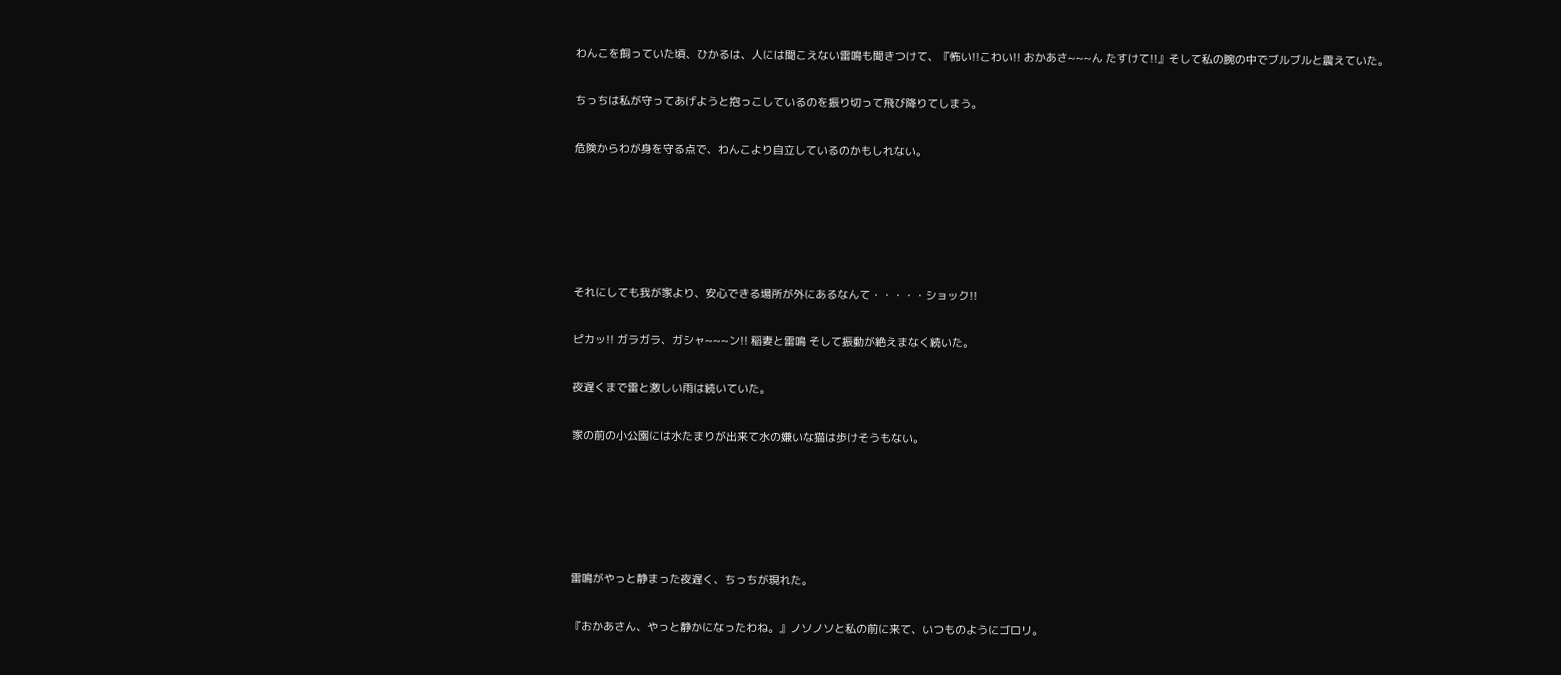わんこを飼っていた頃、ひかるは、人には聞こえない雷鳴も聞きつけて、『怖い!!こわい!! おかあさ~~~ん たすけて!!』そして私の腕の中でブルブルと震えていた。

ちっちは私が守ってあげようと抱っこしているのを振り切って飛び降りてしまう。

危険からわが身を守る点で、わんこより自立しているのかもしれない。





それにしても我が家より、安心できる場所が外にあるなんて・・・・・ショック!!

ピカッ!! ガラガラ、ガシャ~~~ン!! 稲妻と雷鳴 そして振動が絶えまなく続いた。

夜遅くまで雷と激しい雨は続いていた。

家の前の小公園には水たまりが出来て水の嫌いな猫は歩けそうもない。





雷鳴がやっと静まった夜遅く、ちっちが現れた。

『おかあさん、やっと静かになったわね。』ノソノソと私の前に来て、いつものようにゴロリ。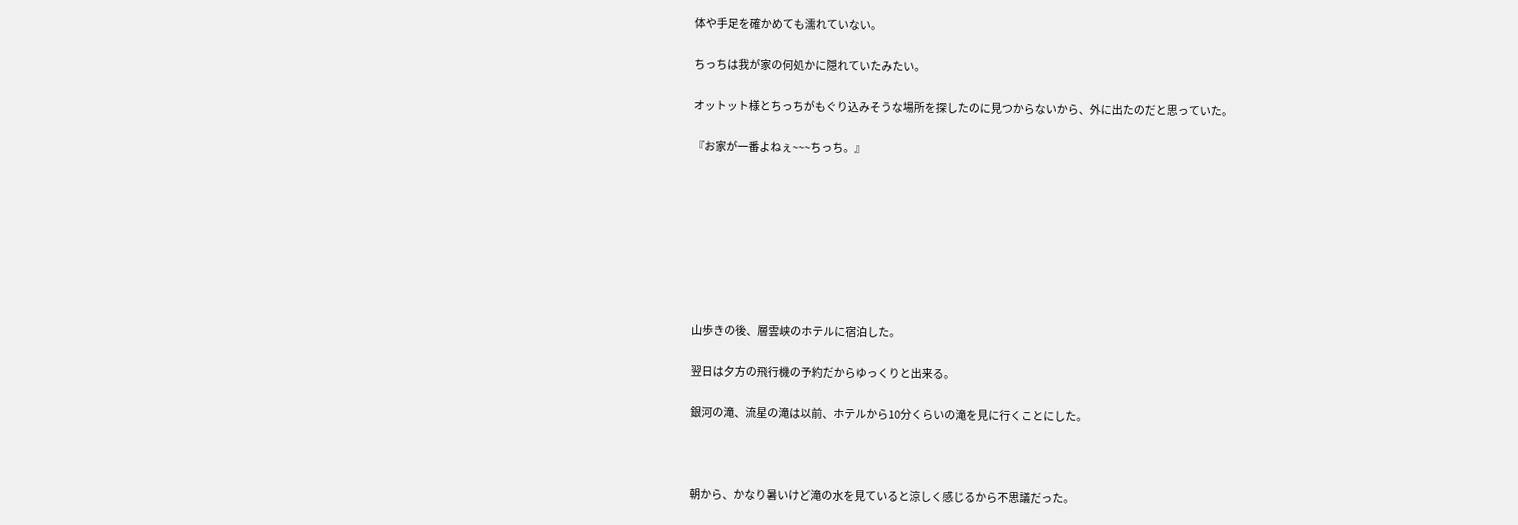体や手足を確かめても濡れていない。

ちっちは我が家の何処かに隠れていたみたい。

オットット様とちっちがもぐり込みそうな場所を探したのに見つからないから、外に出たのだと思っていた。

『お家が一番よねぇ~~~ちっち。』








山歩きの後、層雲峡のホテルに宿泊した。

翌日は夕方の飛行機の予約だからゆっくりと出来る。

銀河の滝、流星の滝は以前、ホテルから10分くらいの滝を見に行くことにした。



朝から、かなり暑いけど滝の水を見ていると涼しく感じるから不思議だった。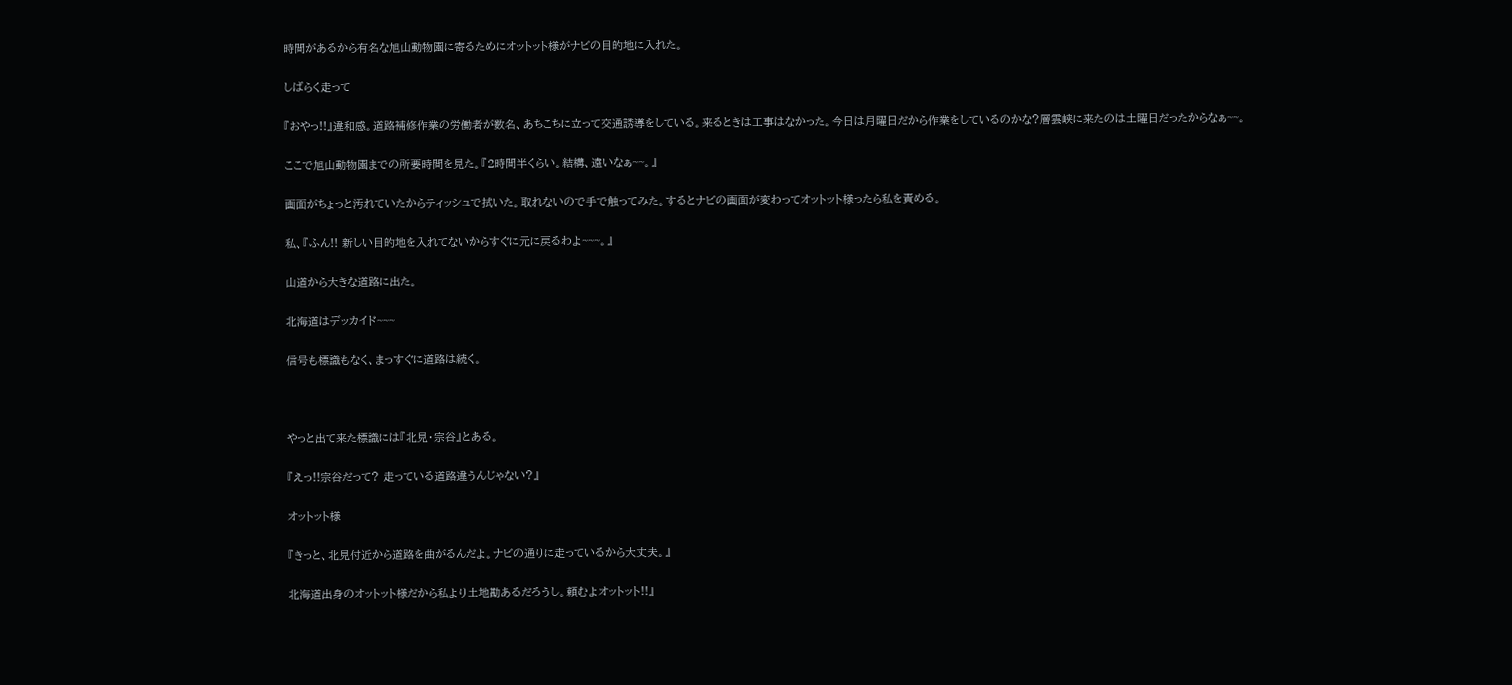時間があるから有名な旭山動物園に寄るためにオットット様がナビの目的地に入れた。

しばらく走って

『おやっ!!』違和感。道路補修作業の労働者が数名、あちこちに立って交通誘導をしている。来るときは工事はなかった。今日は月曜日だから作業をしているのかな?層雲峡に来たのは土曜日だったからなぁ~~。

ここで旭山動物園までの所要時間を見た。『2時間半くらい。結構、遠いなぁ~~。』

画面がちょっと汚れていたからティッシュで拭いた。取れないので手で触ってみた。するとナビの画面が変わってオットット様ったら私を責める。

私、『ふん!! 新しい目的地を入れてないからすぐに元に戻るわよ~~~。』

山道から大きな道路に出た。

北海道はデッカイド~~~

信号も標識もなく、まっすぐに道路は続く。



やっと出て来た標識には『北見・宗谷』とある。

『えっ!!宗谷だって? 走っている道路違うんじゃない?』

オットット様

『きっと、北見付近から道路を曲がるんだよ。ナビの通りに走っているから大丈夫。』

北海道出身のオットット様だから私より土地勘あるだろうし。頼むよオットット!!』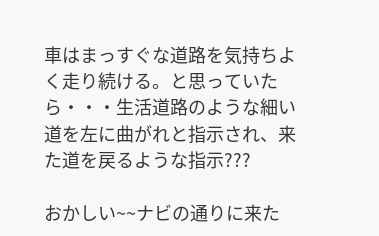車はまっすぐな道路を気持ちよく走り続ける。と思っていたら・・・生活道路のような細い道を左に曲がれと指示され、来た道を戻るような指示???

おかしい~~ナビの通りに来た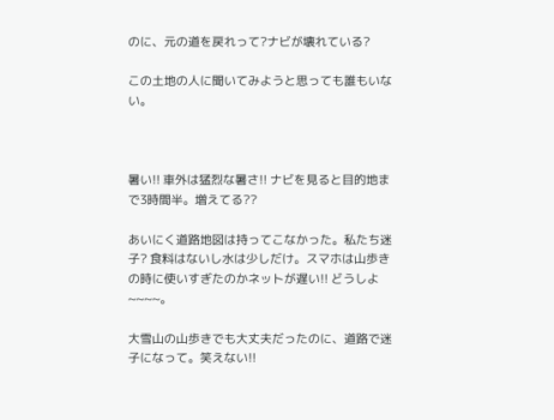のに、元の道を戻れって?ナビが壊れている?

この土地の人に聞いてみようと思っても誰もいない。



暑い!! 車外は猛烈な暑さ!! ナビを見ると目的地まで3時間半。増えてる??

あいにく道路地図は持ってこなかった。私たち迷子? 食料はないし水は少しだけ。スマホは山歩きの時に使いすぎたのかネットが遅い!! どうしよ~~~~。

大雪山の山歩きでも大丈夫だったのに、道路で迷子になって。笑えない!!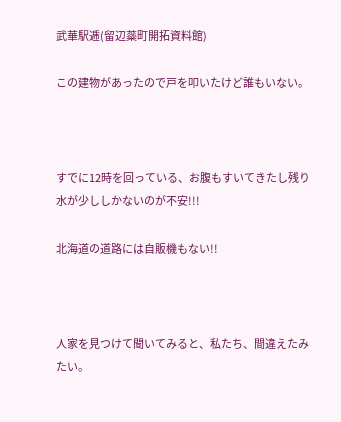武華駅逓(留辺蘂町開拓資料館)

この建物があったので戸を叩いたけど誰もいない。



すでに12時を回っている、お腹もすいてきたし残り水が少ししかないのが不安!!!

北海道の道路には自販機もない!!



人家を見つけて聞いてみると、私たち、間違えたみたい。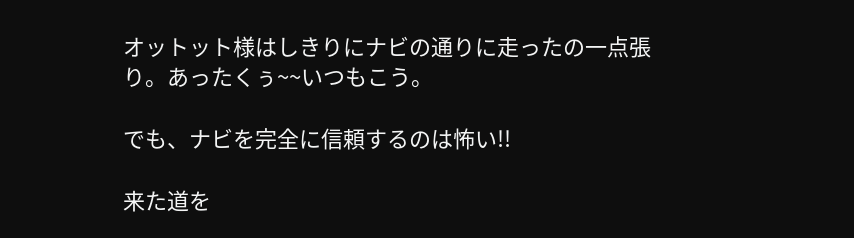オットット様はしきりにナビの通りに走ったの一点張り。あったくぅ~~いつもこう。

でも、ナビを完全に信頼するのは怖い!!

来た道を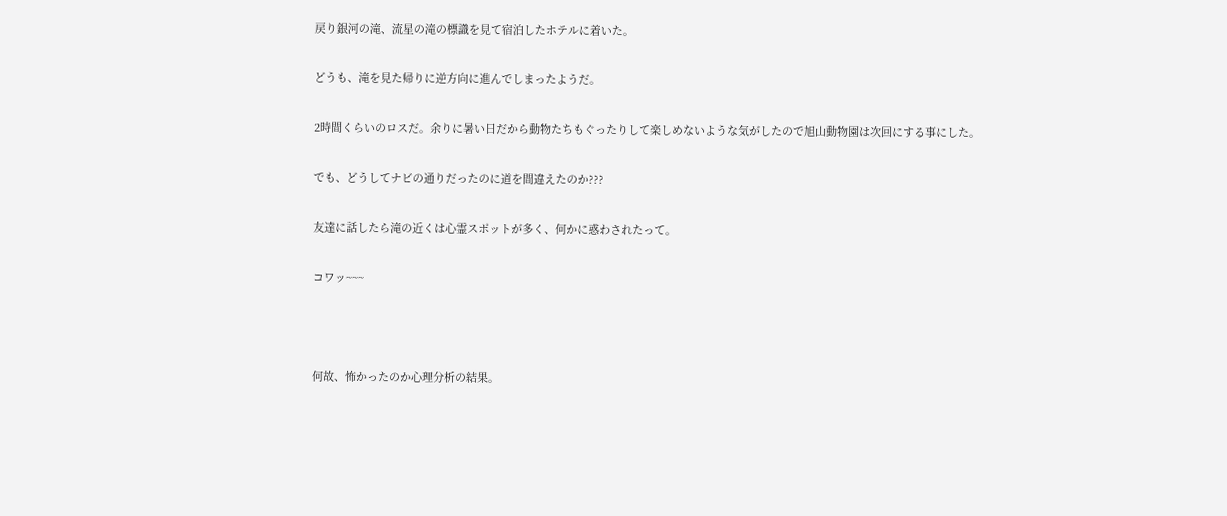戻り銀河の滝、流星の滝の標識を見て宿泊したホテルに着いた。

どうも、滝を見た帰りに逆方向に進んでしまったようだ。

2時間くらいのロスだ。余りに暑い日だから動物たちもぐったりして楽しめないような気がしたので旭山動物園は次回にする事にした。

でも、どうしてナビの通りだったのに道を間違えたのか???

友達に話したら滝の近くは心霊スポットが多く、何かに惑わされたって。

コワッ~~~



何故、怖かったのか心理分析の結果。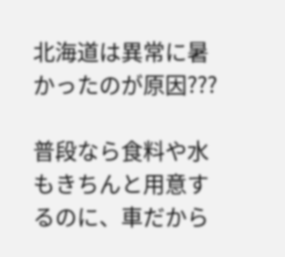北海道は異常に暑かったのが原因???

普段なら食料や水もきちんと用意するのに、車だから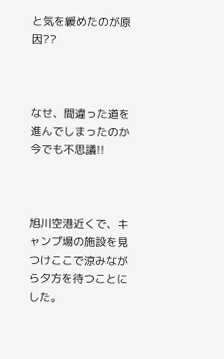と気を緩めたのが原因??



なせ、間違った道を進んでしまったのか今でも不思議!!



旭川空港近くで、キャンプ場の施設を見つけここで涼みながら夕方を待つことにした。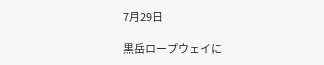7月29日

黒岳ロープウェイに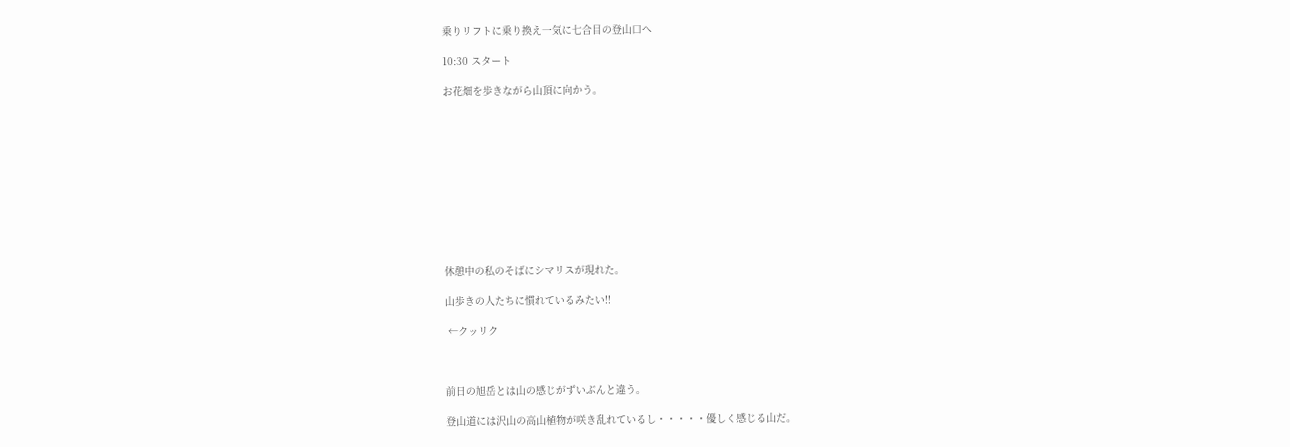乗りリフトに乗り換え一気に七合目の登山口へ

10:30 スタート

お花畑を歩きながら山頂に向かう。











休憩中の私のそばにシマリスが現れた。

山歩きの人たちに慣れているみたい!!

 ←クッリク



前日の旭岳とは山の感じがずいぶんと違う。

登山道には沢山の高山植物が咲き乱れているし・・・・・優しく感じる山だ。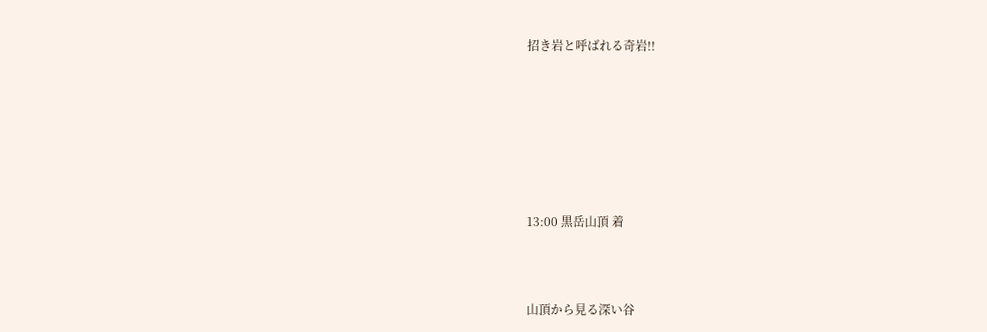招き岩と呼ばれる奇岩!!







13:00 黒岳山頂 着



山頂から見る深い谷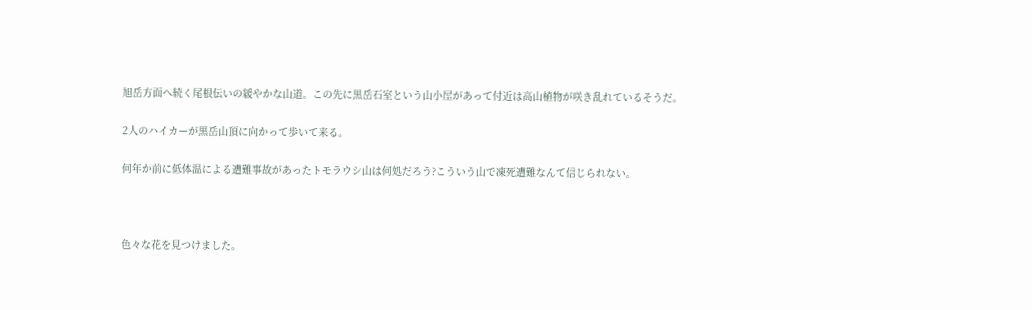旭岳方面へ続く尾根伝いの緩やかな山道。この先に黒岳石室という山小屋があって付近は高山植物が咲き乱れているそうだ。

2人のハイカーが黒岳山頂に向かって歩いて来る。

何年か前に低体温による遭難事故があったトモラウシ山は何処だろう?こういう山で凍死遭難なんて信じられない。



色々な花を見つけました。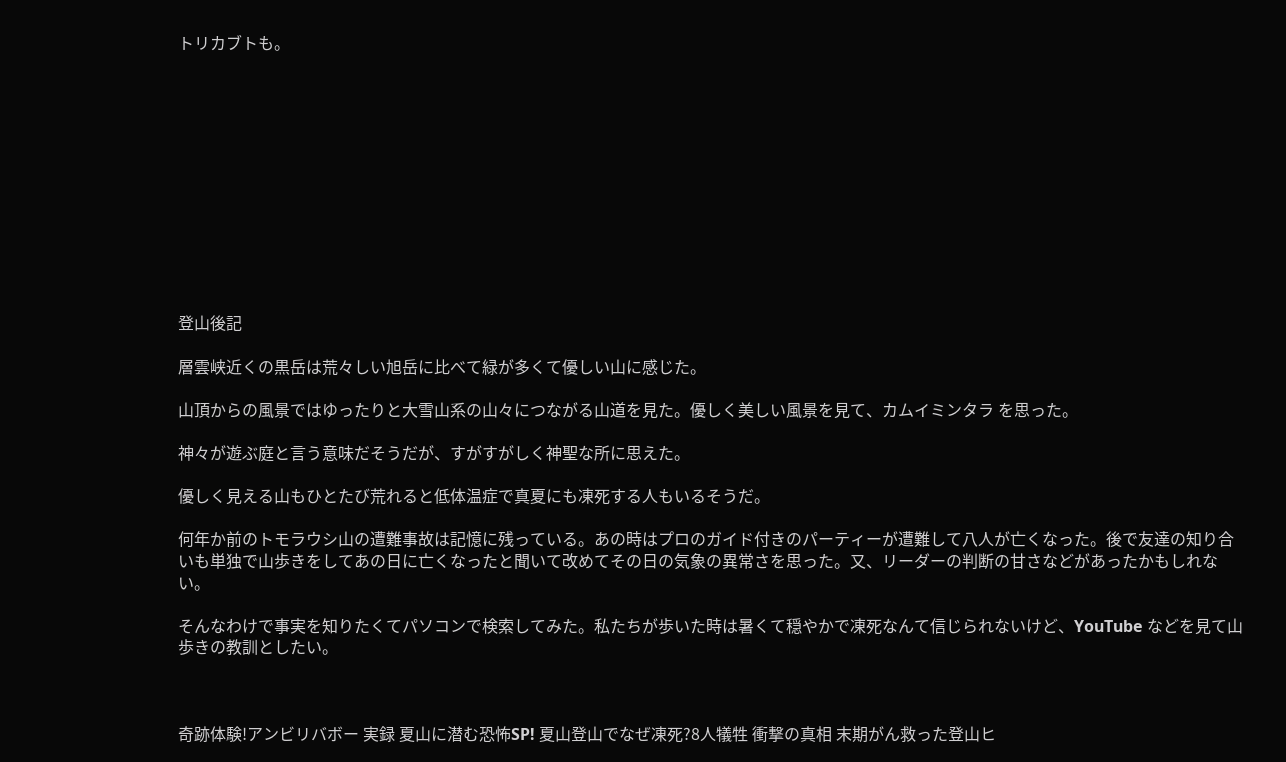トリカブトも。












登山後記

層雲峡近くの黒岳は荒々しい旭岳に比べて緑が多くて優しい山に感じた。

山頂からの風景ではゆったりと大雪山系の山々につながる山道を見た。優しく美しい風景を見て、カムイミンタラ を思った。

神々が遊ぶ庭と言う意味だそうだが、すがすがしく神聖な所に思えた。

優しく見える山もひとたび荒れると低体温症で真夏にも凍死する人もいるそうだ。

何年か前のトモラウシ山の遭難事故は記憶に残っている。あの時はプロのガイド付きのパーティーが遭難して八人が亡くなった。後で友達の知り合いも単独で山歩きをしてあの日に亡くなったと聞いて改めてその日の気象の異常さを思った。又、リーダーの判断の甘さなどがあったかもしれない。

そんなわけで事実を知りたくてパソコンで検索してみた。私たちが歩いた時は暑くて穏やかで凍死なんて信じられないけど、YouTube などを見て山歩きの教訓としたい。



奇跡体験!アンビリバボー 実録 夏山に潜む恐怖SP! 夏山登山でなぜ凍死?8人犠牲 衝撃の真相 末期がん救った登山ヒ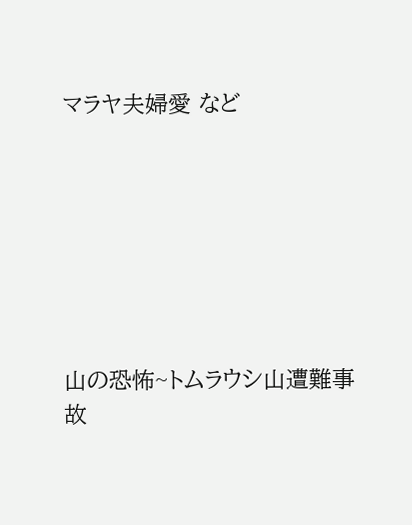マラヤ夫婦愛 など







山の恐怖~トムラウシ山遭難事故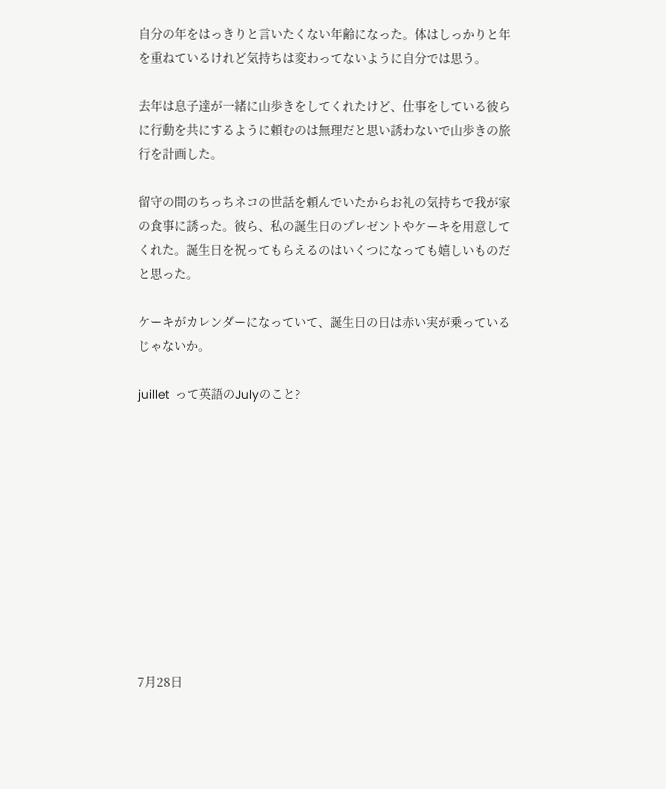自分の年をはっきりと言いたくない年齢になった。体はしっかりと年を重ねているけれど気持ちは変わってないように自分では思う。

去年は息子達が一緒に山歩きをしてくれたけど、仕事をしている彼らに行動を共にするように頼むのは無理だと思い誘わないで山歩きの旅行を計画した。

留守の間のちっちネコの世話を頼んでいたからお礼の気持ちで我が家の食事に誘った。彼ら、私の誕生日のプレゼントやケーキを用意してくれた。誕生日を祝ってもらえるのはいくつになっても嬉しいものだと思った。

ケーキがカレンダーになっていて、誕生日の日は赤い実が乗っているじゃないか。

juillet  って英語のJulyのこと?











7月28日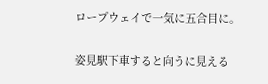ロープウェイで一気に五合目に。

姿見駅下車すると向うに見える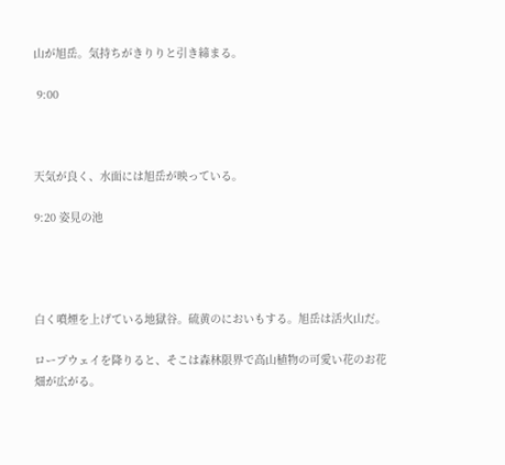山が旭岳。気持ちがきりりと引き締まる。

 9:00



天気が良く、水面には旭岳が映っている。

9:20 姿見の池




白く噴煙を上げている地獄谷。硫黄のにおいもする。旭岳は活火山だ。

ロープウェイを降りると、そこは森林限界で高山植物の可愛い花のお花畑が広がる。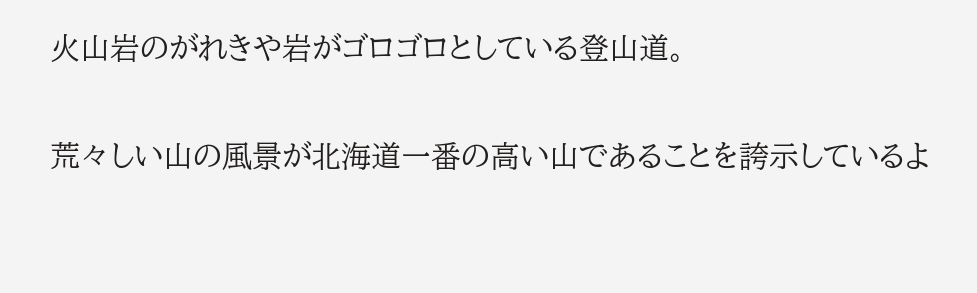火山岩のがれきや岩がゴロゴロとしている登山道。

荒々しい山の風景が北海道一番の高い山であることを誇示しているよ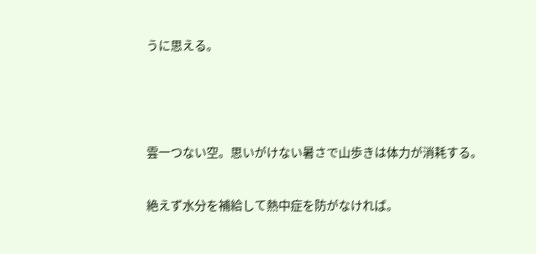うに思える。



雲一つない空。思いがけない暑さで山歩きは体力が消耗する。

絶えず水分を補給して熱中症を防がなければ。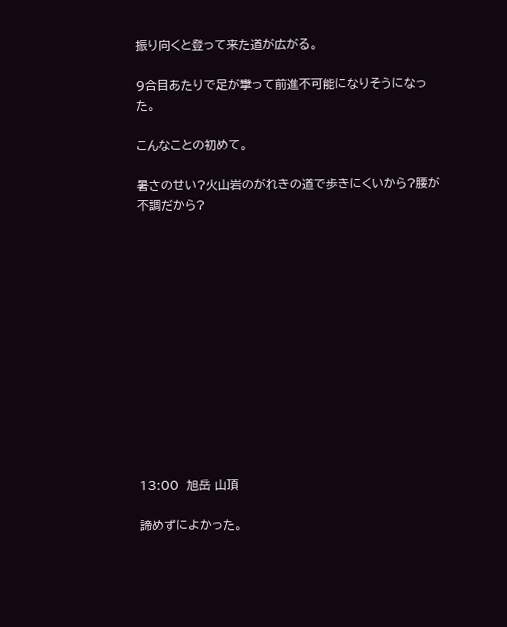振り向くと登って来た道が広がる。

9合目あたりで足が攣って前進不可能になりそうになった。

こんなことの初めて。

暑さのせい?火山岩のがれきの道で歩きにくいから?腰が不調だから?













13:00  旭岳 山頂

諦めずによかった。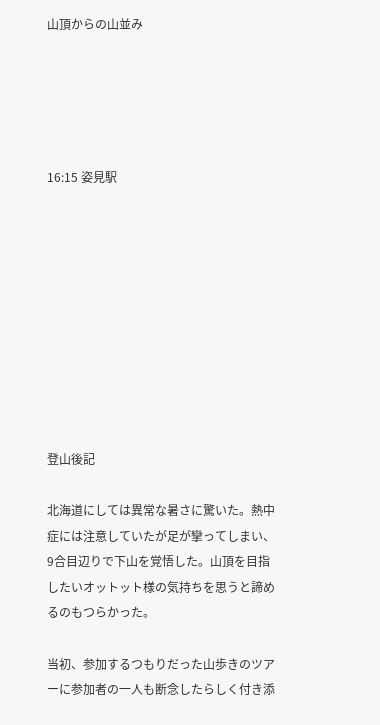山頂からの山並み





16:15 姿見駅










登山後記

北海道にしては異常な暑さに驚いた。熱中症には注意していたが足が攣ってしまい、9合目辺りで下山を覚悟した。山頂を目指したいオットット様の気持ちを思うと諦めるのもつらかった。

当初、参加するつもりだった山歩きのツアーに参加者の一人も断念したらしく付き添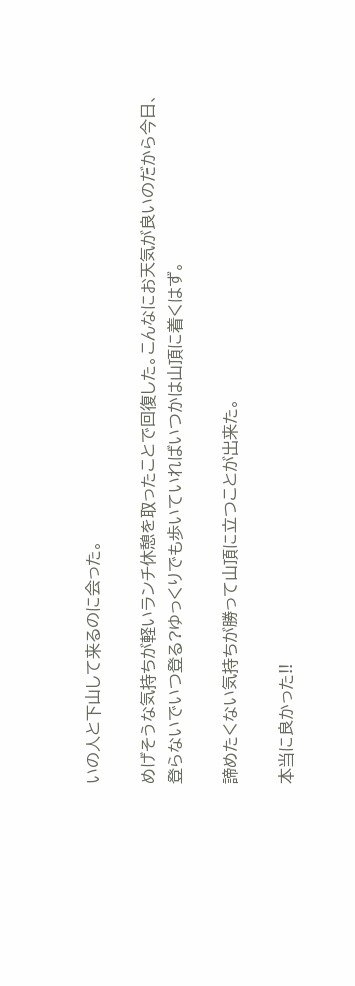いの人と下山して来るのに会った。

めげそうな気持ちが軽いランチ休憩を取ったことで回復した。こんなにお天気が良いのだから今日、登らないでいつ登る?ゆっくりでも歩いていればいつかは山頂に着くはず。

諦めたくない気持ちが勝って山頂に立つことが出来た。

本当に良かった!!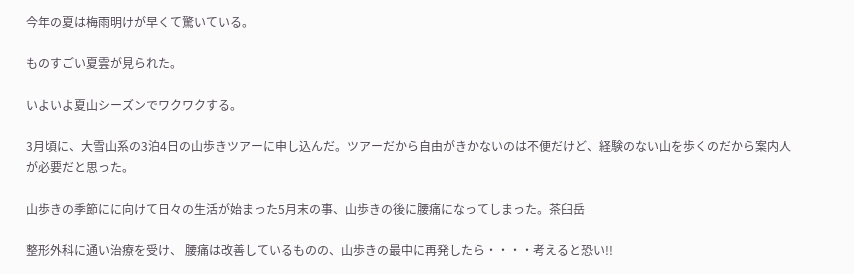今年の夏は梅雨明けが早くて驚いている。

ものすごい夏雲が見られた。

いよいよ夏山シーズンでワクワクする。

3月頃に、大雪山系の3泊4日の山歩きツアーに申し込んだ。ツアーだから自由がきかないのは不便だけど、経験のない山を歩くのだから案内人が必要だと思った。

山歩きの季節にに向けて日々の生活が始まった5月末の事、山歩きの後に腰痛になってしまった。茶臼岳

整形外科に通い治療を受け、 腰痛は改善しているものの、山歩きの最中に再発したら・・・・考えると恐い!!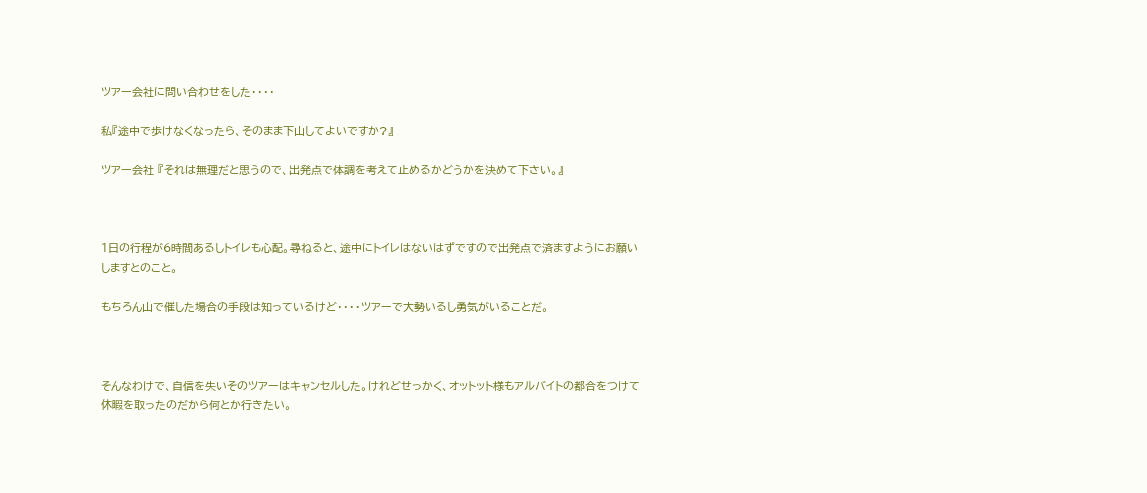ツアー会社に問い合わせをした・・・・

私『途中で歩けなくなったら、そのまま下山してよいですか?』

ツアー会社 『それは無理だと思うので、出発点で体調を考えて止めるかどうかを決めて下さい。』



1日の行程が6時間あるしトイレも心配。尋ねると、途中にトイレはないはずですので出発点で済ますようにお願いしますとのこと。

もちろん山で催した場合の手段は知っているけど・・・・ツアーで大勢いるし勇気がいることだ。



そんなわけで、自信を失いそのツアーはキャンセルした。けれどせっかく、オットット様もアルバイトの都合をつけて休暇を取ったのだから何とか行きたい。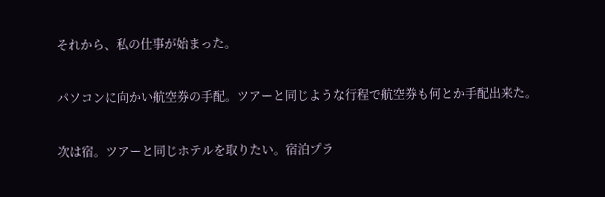それから、私の仕事が始まった。

パソコンに向かい航空券の手配。ツアーと同じような行程で航空券も何とか手配出来た。

次は宿。ツアーと同じホテルを取りたい。宿泊プラ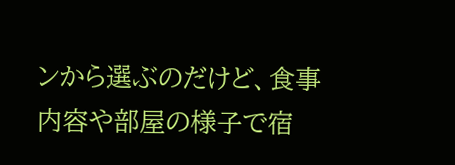ンから選ぶのだけど、食事内容や部屋の様子で宿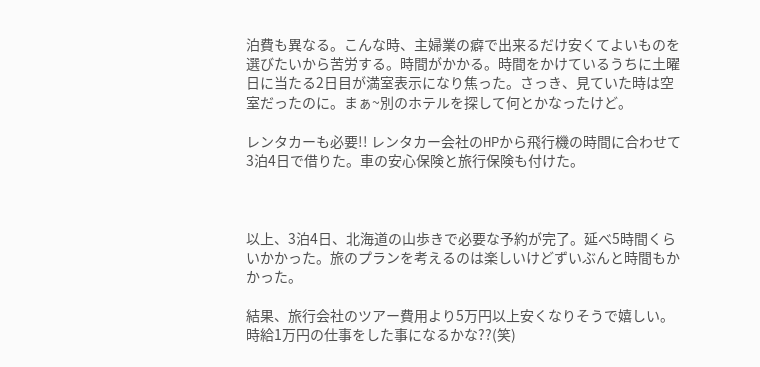泊費も異なる。こんな時、主婦業の癖で出来るだけ安くてよいものを選びたいから苦労する。時間がかかる。時間をかけているうちに土曜日に当たる2日目が満室表示になり焦った。さっき、見ていた時は空室だったのに。まぁ~別のホテルを探して何とかなったけど。

レンタカーも必要!! レンタカー会社のHPから飛行機の時間に合わせて3泊4日で借りた。車の安心保険と旅行保険も付けた。



以上、3泊4日、北海道の山歩きで必要な予約が完了。延べ5時間くらいかかった。旅のプランを考えるのは楽しいけどずいぶんと時間もかかった。

結果、旅行会社のツアー費用より5万円以上安くなりそうで嬉しい。時給1万円の仕事をした事になるかな??(笑)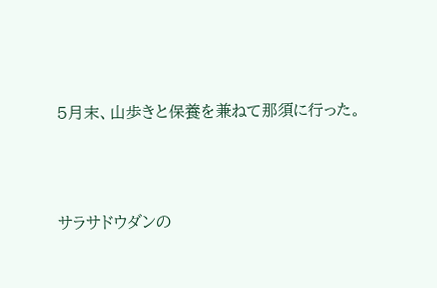5月末、山歩きと保養を兼ねて那須に行った。



サラサドウダンの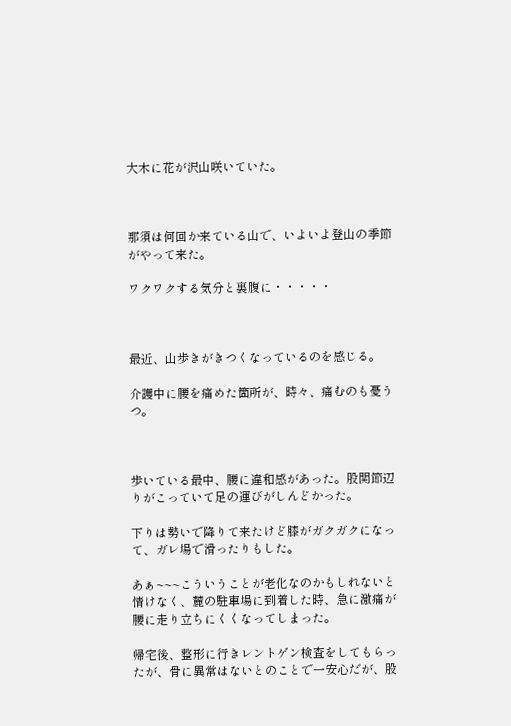大木に花が沢山咲いていた。



那須は何回か来ている山で、いよいよ登山の季節がやって来た。

ワクワクする気分と裏腹に・・・・・



最近、山歩きがきつくなっているのを感じる。

介護中に腰を痛めた箇所が、時々、痛むのも憂うつ。



歩いている最中、腰に違和感があった。股関節辺りがこっていて足の運びがしんどかった。

下りは勢いで降りて来たけど膝がガクガクになって、ガレ場で滑ったりもした。

あぁ~~~こういうことが老化なのかもしれないと情けなく、麓の駐車場に到着した時、急に激痛が腰に走り立ちにくくなってしまった。

帰宅後、整形に行きレントゲン検査をしてもらったが、骨に異常はないとのことで一安心だが、股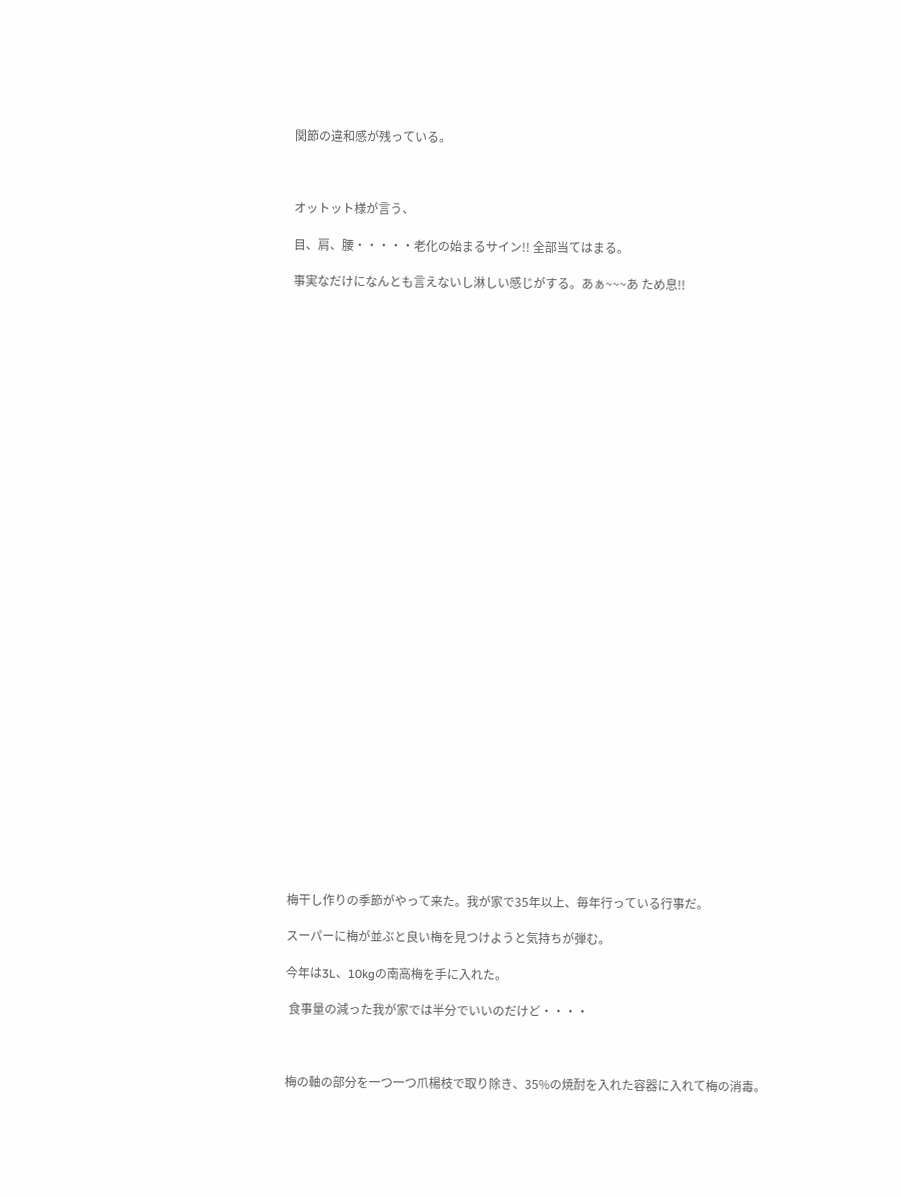関節の違和感が残っている。



オットット様が言う、

目、肩、腰・・・・・老化の始まるサイン!! 全部当てはまる。

事実なだけになんとも言えないし淋しい感じがする。あぁ~~~あ ため息!!

































梅干し作りの季節がやって来た。我が家で35年以上、毎年行っている行事だ。

スーパーに梅が並ぶと良い梅を見つけようと気持ちが弾む。

今年は3L、10kgの南高梅を手に入れた。

 食事量の減った我が家では半分でいいのだけど・・・・



梅の軸の部分を一つ一つ爪楊枝で取り除き、35%の焼酎を入れた容器に入れて梅の消毒。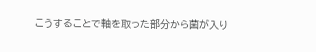こうすることで軸を取った部分から菌が入り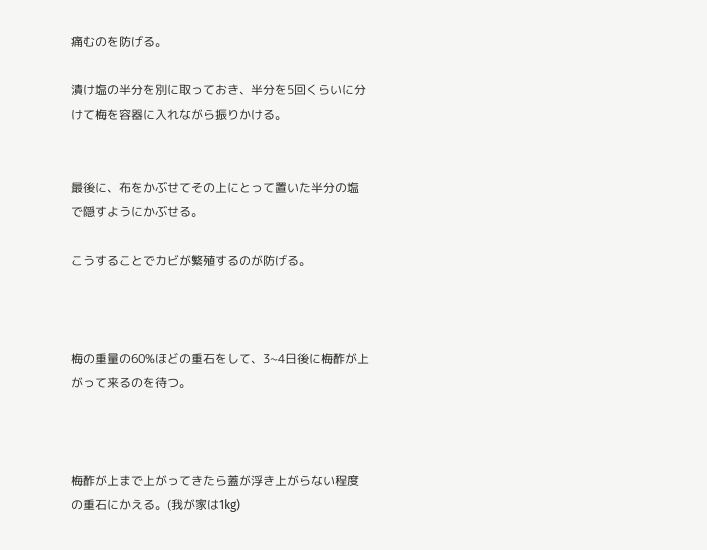痛むのを防げる。

漬け塩の半分を別に取っておき、半分を5回くらいに分けて梅を容器に入れながら振りかける。


最後に、布をかぶせてその上にとって置いた半分の塩で隠すようにかぶせる。

こうすることでカビが繁殖するのが防げる。



梅の重量の60%ほどの重石をして、3~4日後に梅酢が上がって来るのを待つ。



梅酢が上まで上がってきたら蓋が浮き上がらない程度の重石にかえる。(我が家は1kg)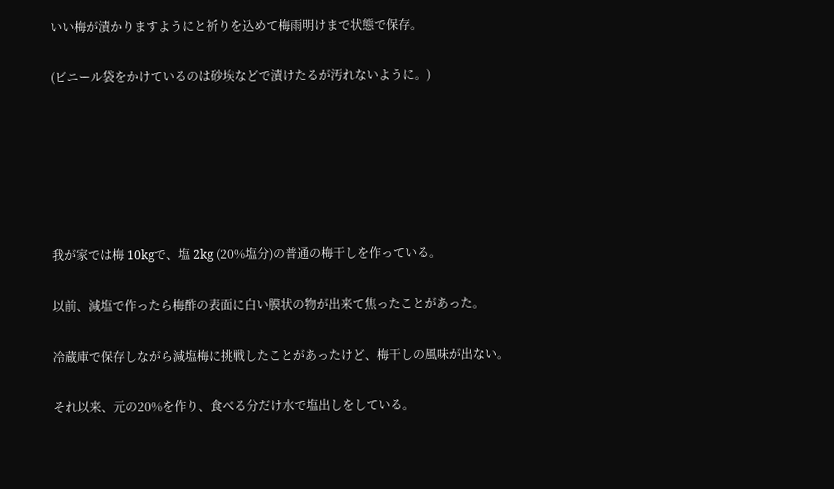いい梅が漬かりますようにと祈りを込めて梅雨明けまで状態で保存。

(ビニール袋をかけているのは砂埃などで漬けたるが汚れないように。)






我が家では梅 10kgで、塩 2kg (20%塩分)の普通の梅干しを作っている。

以前、減塩で作ったら梅酢の表面に白い膜状の物が出来て焦ったことがあった。

冷蔵庫で保存しながら減塩梅に挑戦したことがあったけど、梅干しの風味が出ない。

それ以来、元の20%を作り、食べる分だけ水で塩出しをしている。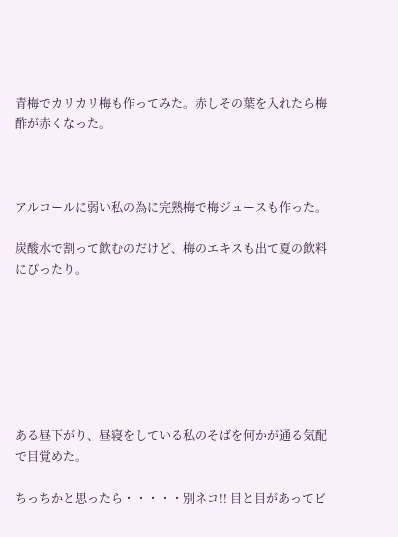青梅でカリカリ梅も作ってみた。赤しその葉を入れたら梅酢が赤くなった。



アルコールに弱い私の為に完熟梅で梅ジュースも作った。

炭酸水で割って飲むのだけど、梅のエキスも出て夏の飲料にぴったり。







ある昼下がり、昼寝をしている私のそばを何かが通る気配で目覚めた。

ちっちかと思ったら・・・・・別ネコ!! 目と目があってビ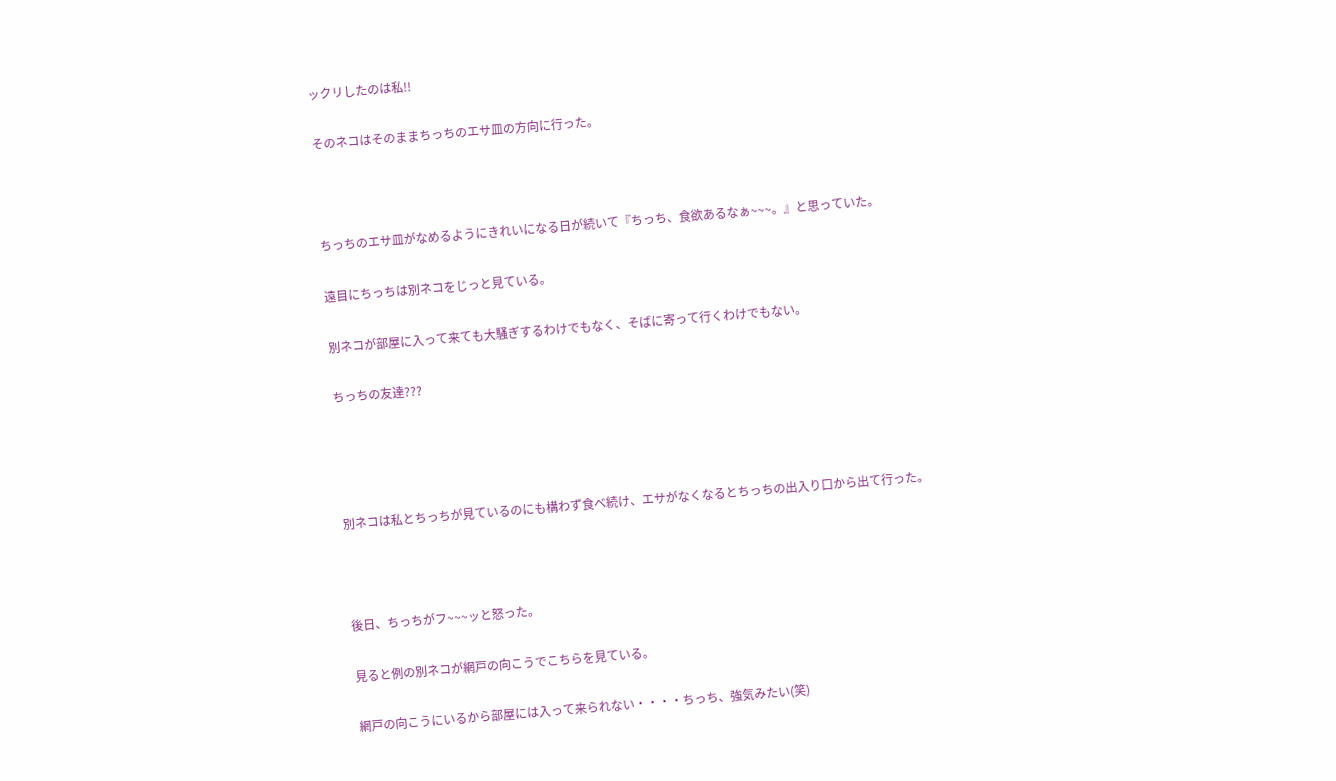ックリしたのは私!!

そのネコはそのままちっちのエサ皿の方向に行った。



ちっちのエサ皿がなめるようにきれいになる日が続いて『ちっち、食欲あるなぁ~~~。』と思っていた。

遠目にちっちは別ネコをじっと見ている。

別ネコが部屋に入って来ても大騒ぎするわけでもなく、そばに寄って行くわけでもない。

ちっちの友達???




別ネコは私とちっちが見ているのにも構わず食べ続け、エサがなくなるとちっちの出入り口から出て行った。



後日、ちっちがフ~~~ッと怒った。

見ると例の別ネコが網戸の向こうでこちらを見ている。

網戸の向こうにいるから部屋には入って来られない・・・・ちっち、強気みたい(笑)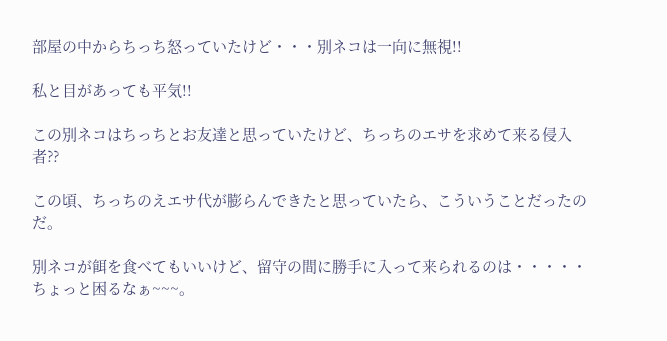部屋の中からちっち怒っていたけど・・・別ネコは一向に無視!!

私と目があっても平気!!

この別ネコはちっちとお友達と思っていたけど、ちっちのエサを求めて来る侵入者??

この頃、ちっちのえエサ代が膨らんできたと思っていたら、こういうことだったのだ。

別ネコが餌を食べてもいいけど、留守の間に勝手に入って来られるのは・・・・・ちょっと困るなぁ~~~。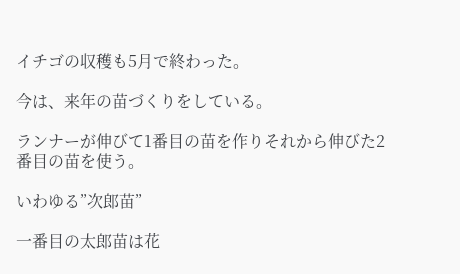イチゴの収穫も5月で終わった。

今は、来年の苗づくりをしている。

ランナーが伸びて1番目の苗を作りそれから伸びた2番目の苗を使う。

いわゆる”次郎苗”

一番目の太郎苗は花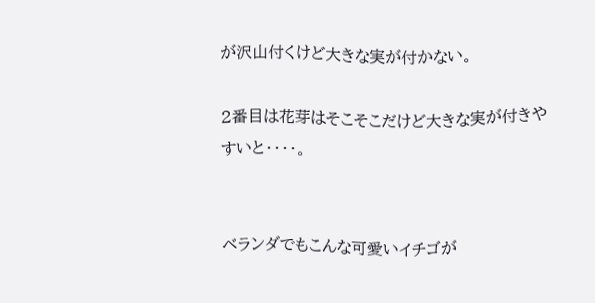が沢山付くけど大きな実が付かない。

2番目は花芽はそこそこだけど大きな実が付きやすいと・・・・。


ベランダでもこんな可愛いイチゴが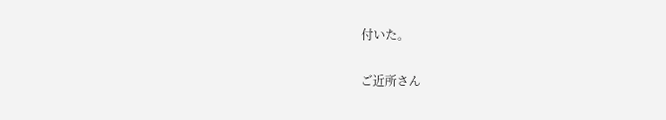付いた。

ご近所さん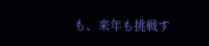も、来年も挑戦す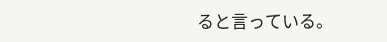ると言っている。